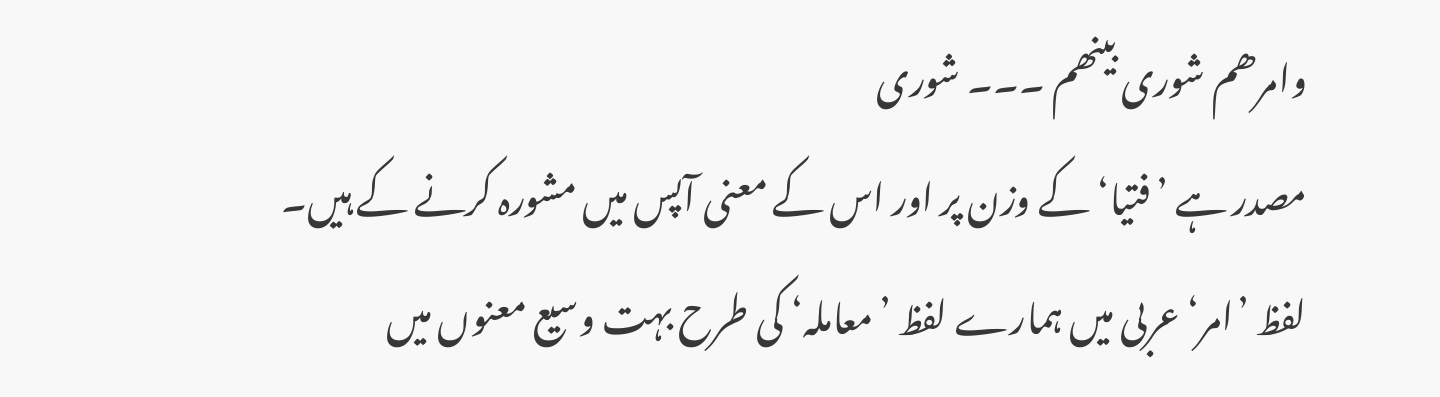وامرھم شوری بینھم ۔۔۔ شوری
مصدر ہے ’فتیا‘ کے وزن پر اور اس کے معنی آپس میں مشورہ کرنے کے ہیں۔ لفظ ’امر‘ عربی میں ہمارے لفظ ’معاملہ‘ کی طرح بہت وسیع معنوں میں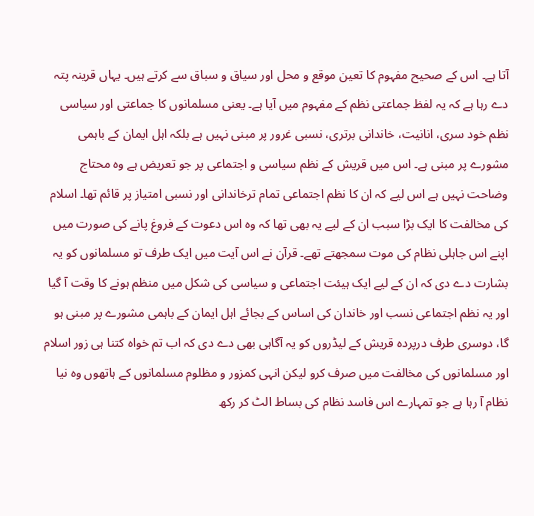آتا ہے۔ اس کے صحیح مفہوم کا تعین موقع و محل اور سیاق و سباق سے کرتے ہیں۔ یہاں قرینہ پتہ دے رہا ہے کہ یہ لفظ جماعتی نظم کے مفہوم میں آیا ہے۔ یعنی مسلمانوں کا جماعتی اور سیاسی نظم خود سری، انانیت، خاندانی برتری، نسبی غرور پر مبنی نہیں ہے بلکہ اہل ایمان کے باہمی مشورے پر مبنی ہے۔ اس میں قریش کے نظم سیاسی و اجتماعی پر جو تعریض ہے وہ محتاج وضاحت نہیں ہے اس لیے کہ ان کا نظم اجتماعی تمام ترخاندانی اور نسبی امتیاز پر قائم تھا۔ اسلام کی مخالفت کا ایک بڑا سبب ان کے لیے یہ بھی تھا کہ وہ اس دعوت کے فروغ پانے کی صورت میں اپنے اس جاہلی نظام کی موت سمجھتے تھے۔ قرآن نے اس آیت میں ایک طرف تو مسلمانوں کو یہ بشارت دے دی کہ ان کے لیے ایک ہیئت اجتماعی و سیاسی کی شکل میں منظم ہونے کا وقت آ گیا اور یہ نظم اجتماعی نسب اور خاندان کی اساس کے بجائے اہل ایمان کے باہمی مشورے پر مبنی ہو گا، دوسری طرف درپردہ قریش کے لیڈروں کو یہ آگاہی بھی دے دی کہ اب تم خواہ کتنا ہی زور اسلام اور مسلمانوں کی مخالفت میں صرف کرو لیکن انہی کمزور و مظلوم مسلمانوں کے ہاتھوں وہ نیا نظام آ رہا ہے جو تمہارے اس فاسد نظام کی بساط الٹ کر رکھ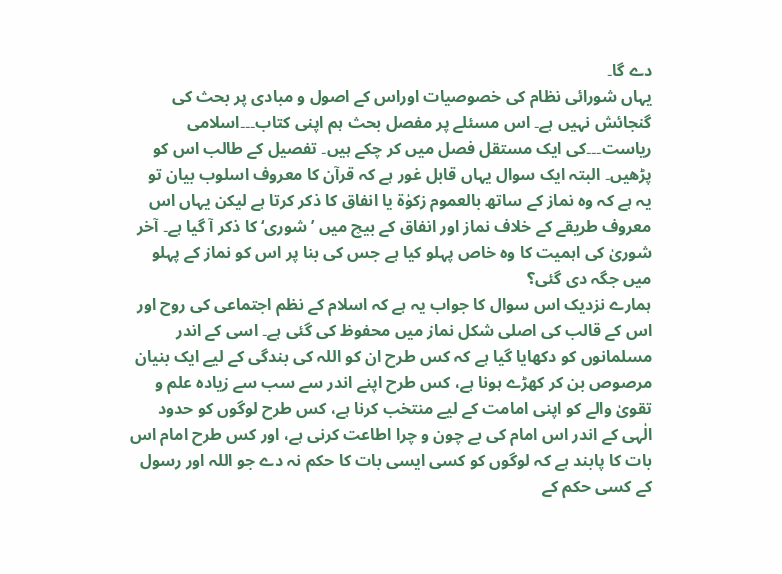دے گا۔
یہاں شورائی نظام کی خصوصیات اوراس کے اصول و مبادی پر بحث کی گنجائش نہیں ہے۔ اس مسئلے پر مفصل بحث ہم اپنی کتاب۔۔۔اسلامی ریاست۔۔۔کی ایک مستقل فصل میں کر چکے ہیں۔ تفصیل کے طالب اس کو پڑھیں۔ البتہ ایک سوال یہاں قابل غور ہے کہ قرآن کا معروف اسلوب بیان تو یہ ہے کہ وہ نماز کے ساتھ بالعموم زکوٰۃ یا انفاق کا ذکر کرتا ہے لیکن یہاں اس معروف طریقے کے خلاف نماز اور انفاق کے بیچ میں ’شوری‘ کا ذکر آ گیا ہے۔ آخر شوریٰ کی اہمیت کا وہ خاص پہلو کیا ہے جس کی بنا پر اس کو نماز کے پہلو میں جگہ دی گئی؟
ہمارے نزدیک اس سوال کا جواب یہ ہے کہ اسلام کے نظم اجتماعی کی روح اور اس کے قالب کی اصلی شکل نماز میں محفوظ کی گئی ہے۔ اسی کے اندر مسلمانوں کو دکھایا گیا ہے کہ کس طرح ان کو اللہ کی بندگی کے لیے ایک بنیان مرصوص بن کر کھڑے ہونا ہے، کس طرح اپنے اندر سے سب سے زیادہ علم و تقویٰ والے کو اپنی امامت کے لیے منتخب کرنا ہے، کس طرح لوگوں کو حدود الٰہی کے اندر اس امام کی بے چون و چرا اطاعت کرنی ہے، اور کس طرح امام اس بات کا پابند ہے کہ لوگوں کو کسی ایسی بات کا حکم نہ دے جو اللہ اور رسول کے کسی حکم کے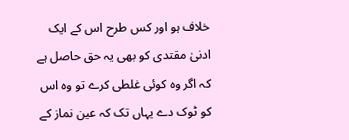خلاف ہو اور کس طرح اس کے ایک ادنیٰ مقتدی کو بھی یہ حق حاصل ہے کہ اگر وہ کوئی غلطی کرے تو وہ اس کو ٹوک دے یہاں تک کہ عین نماز کے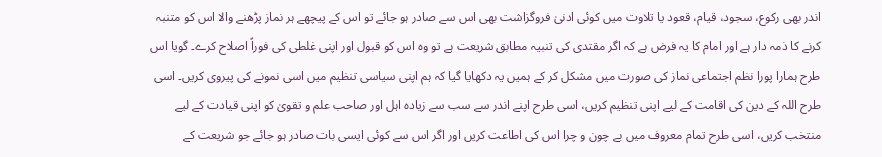اندر بھی رکوع، سجود، قیام، قعود یا تلاوت میں کوئی ادنیٰ فروگزاشت بھی اس سے صادر ہو جائے تو اس کے پیچھے ہر نماز پڑھنے والا اس کو متنبہ کرنے کا ذمہ دار ہے اور امام کا یہ فرض ہے کہ اگر مقتدی کی تنبیہ مطابق شریعت ہے تو وہ اس کو قبول اور اپنی غلطی کی فوراً اصلاح کرے۔ گویا اس طرح ہمارا پورا نظم اجتماعی نماز کی صورت میں مشکل کر کے ہمیں یہ دکھایا گیا کہ ہم اپنی سیاسی تنظیم میں اسی نمونے کی پیروی کریں۔ اسی طرح اللہ کے دین کی اقامت کے لیے اپنی تنظیم کریں، اسی طرح اپنے اندر سے سب سے زیادہ اہل اور صاحب علم و تقویٰ کو اپنی قیادت کے لیے منتخب کریں، اسی طرح تمام معروف میں بے چون و چرا اس کی اطاعت کریں اور اگر اس سے کوئی ایسی بات صادر ہو جائے جو شریعت کے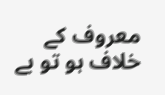معروف کے خلاف ہو تو بے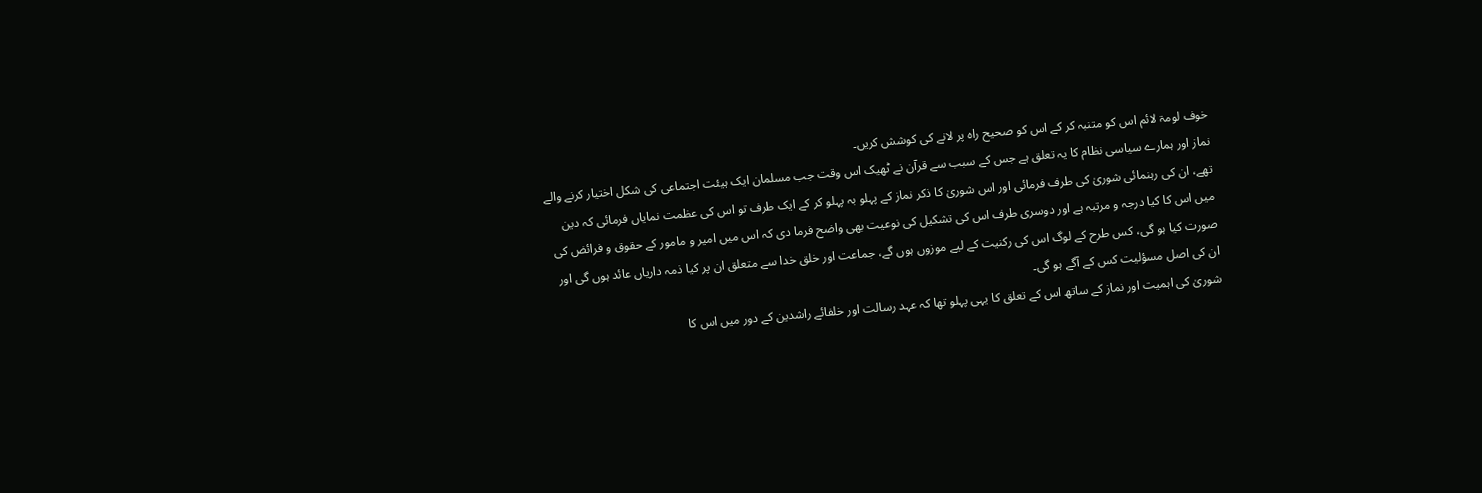خوف لومۃ لائم اس کو متنبہ کر کے اس کو صحیح راہ پر لانے کی کوشش کریں۔
نماز اور ہمارے سیاسی نظام کا یہ تعلق ہے جس کے سبب سے قرآن نے ٹھیک اس وقت جب مسلمان ایک ہیئت اجتماعی کی شکل اختیار کرنے والے تھے، ان کی رہنمائی شوریٰ کی طرف فرمائی اور اس شوریٰ کا ذکر نماز کے پہلو بہ پہلو کر کے ایک طرف تو اس کی عظمت نمایاں فرمائی کہ دین میں اس کا کیا درجہ و مرتبہ ہے اور دوسری طرف اس کی تشکیل کی نوعیت بھی واضح فرما دی کہ اس میں امیر و مامور کے حقوق و فرائض کی صورت کیا ہو گی، کس طرح کے لوگ اس کی رکنیت کے لیے موزوں ہوں گے، جماعت اور خلق خدا سے متعلق ان پر کیا ذمہ داریاں عائد ہوں گی اور ان کی اصل مسؤلیت کس کے آگے ہو گی۔
شوریٰ کی اہمیت اور نماز کے ساتھ اس کے تعلق کا یہی پہلو تھا کہ عہد رسالت اور خلفائے راشدین کے دور میں اس کا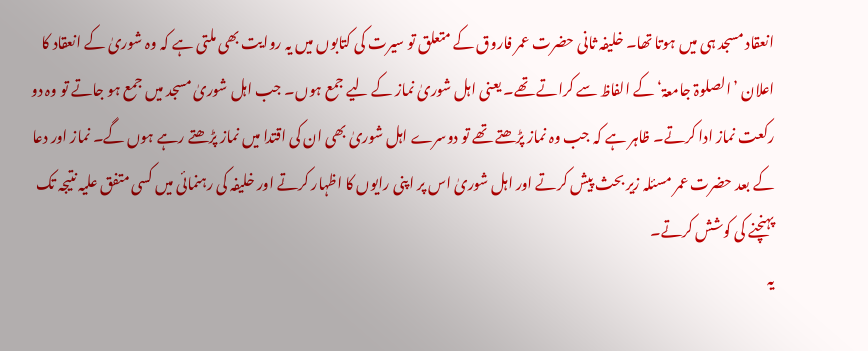انعقاد مسجد ہی میں ہوتا تھا۔ خلیفہ ثانی حضرت عمر فاروق کے متعلق تو سیرت کی کتابوں میں یہ روایت بھی ملتی ہے کہ وہ شوریٰ کے انعقاد کا اعلان ’الصلوۃ جامعۃ‘ کے الفاظ سے کراتے تھے۔ یعنی اہل شوریٰ نماز کے لیے جمع ہوں۔ جب اہل شوریٰ مسجد میں جمع ہو جاتے تو وہ دو رکعت نماز ادا کرتے۔ ظاہر ہے کہ جب وہ نماز پڑھتے تھے تو دوسرے اہل شوریٰ بھی ان کی اقتدا میں نماز پڑھتے رہے ہوں گے۔ نماز اور دعا کے بعد حضرت عمر مسئلہ زیر بحث پیش کرتے اور اہل شوریٰ اس پر اپنی رایوں کا اظہار کرتے اور خلیفہ کی رہنمائی میں کسی متفق علیہ نتیجہ تک پہنچنے کی کوشش کرتے۔
یہ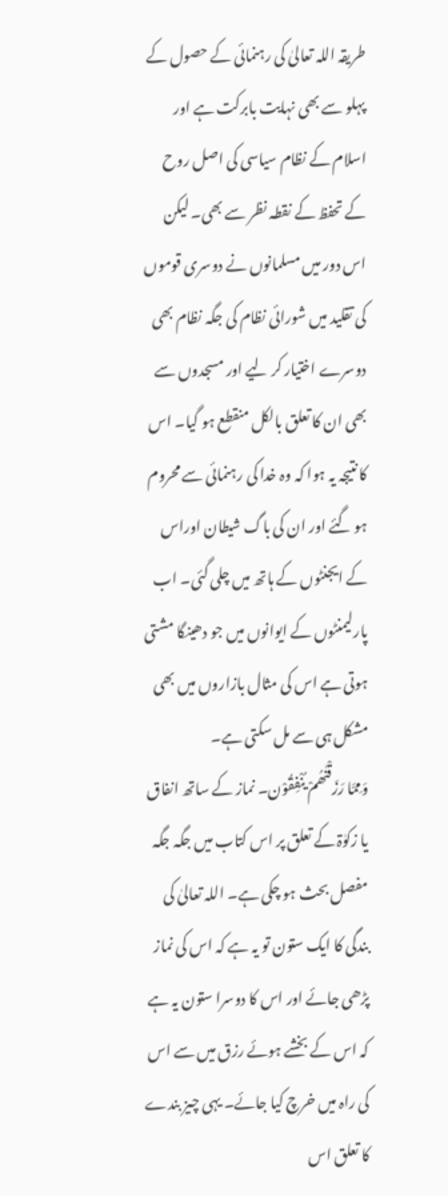طریقہ اللہ تعالیٰ کی رہنمائی کے حصول کے پہلو سے بھی نہایت بابرکت ہے اور اسلام کے نظام سیاسی کی اصل روح کے تحفظ کے نقطہ نظر سے بھی۔ لیکن اس دور میں مسلمانوں نے دوسری قوموں کی تقلید میں شورائی نظام کی جگہ نظام بھی دوسرے اختیار کر لیے اور مسجدوں سے بھی ان کا تعلق بالکل منقطع ہو گیا۔ اس کا نتیجہ یہ ہوا کہ وہ خدا کی رہنمائی سے محروم ہو گئے اور ان کی باگ شیطان اوراس کے ایجنٹوں کے ہاتھ میں چلی گئی۔ اب پارلیمنٹوں کے ایوانوں میں جو دھینگا مشتی ہوتی ہے اس کی مثال بازاروں میں بھی مشکل ہی سے مل سکتی ہے۔
وَمِمَّا رَزَقْنٰھُمْ یُنْفِقُوْن۔ نماز کے ساتھ انفاق یا زکوٰۃ کے تعلق پر اس کتاب میں جگہ جگہ مفصل بحث ہو چکی ہے۔ اللہ تعالیٰ کی بندگی کا ایک ستون تو یہ ہے کہ اس کی نماز پڑھی جائے اور اس کا دوسرا ستون یہ ہے کہ اس کے بخشے ہوئے رزق میں سے اس کی راہ میں خرچ کیا جائے۔ یہی چیز بندے کا تعلق اس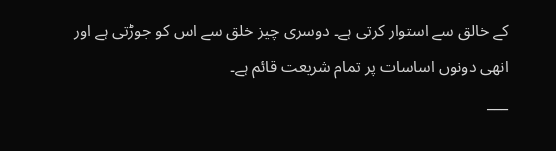کے خالق سے استوار کرتی ہے۔ دوسری چیز خلق سے اس کو جوڑتی ہے اور انھی دونوں اساسات پر تمام شریعت قائم ہے۔
___